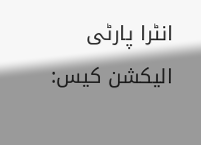انٹرا پارٹی الیکشن کیس: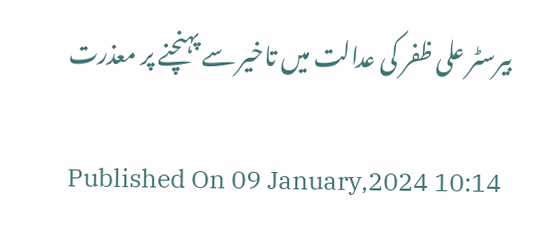بیرسٹر علی ظفر کی عدالت میں تاخیر سے پہنچنے پر معذرت

Published On 09 January,2024 10:14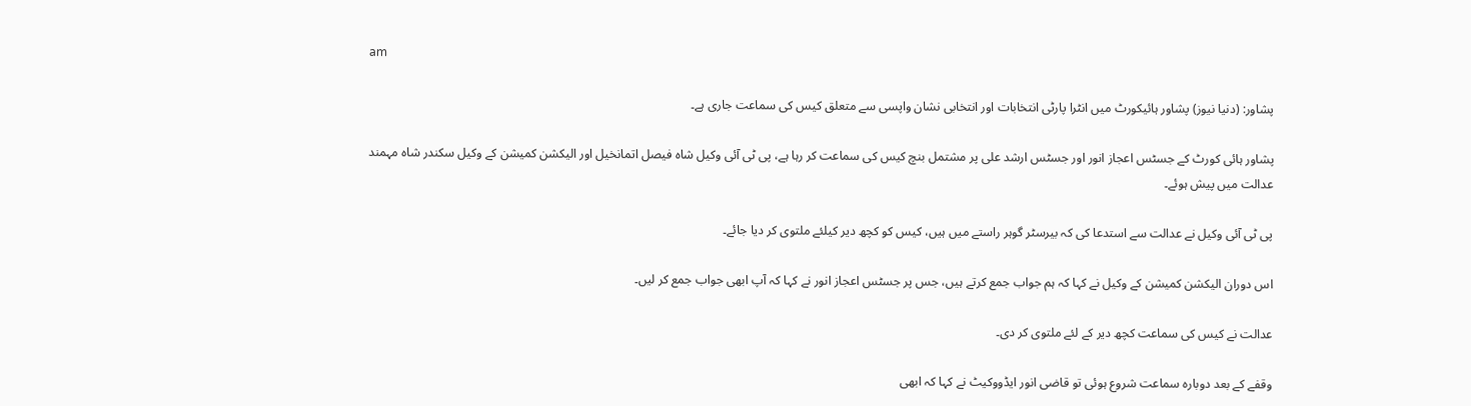am

پشاور: (دنیا نیوز) پشاور ہائیکورٹ میں انٹرا پارٹی انتخابات اور انتخابی نشان واپسی سے متعلق کیس کی سماعت جاری ہے۔

پشاور ہائی کورٹ کے جسٹس اعجاز انور اور جسٹس ارشد علی پر مشتمل بنچ کیس کی سماعت کر رہا ہے، پی ٹی آئی وکیل شاہ فیصل اتمانخیل اور الیکشن کمیشن کے وکیل سکندر شاہ مہمند عدالت میں پیش ہوئے۔

پی ٹی آئی وکیل نے عدالت سے استدعا کی کہ بیرسٹر گوہر راستے میں ہیں، کیس کو کچھ دیر کیلئے ملتوی کر دیا جائے۔

اس دوران الیکشن کمیشن کے وکیل نے کہا کہ ہم جواب جمع کرتے ہیں، جس پر جسٹس اعجاز انور نے کہا کہ آپ ابھی جواب جمع کر لیں۔

عدالت نے کیس کی سماعت کچھ دیر کے لئے ملتوی کر دی۔

وقفے کے بعد دوبارہ سماعت شروع ہوئی تو قاضی انور ایڈووکیٹ نے کہا کہ ابھی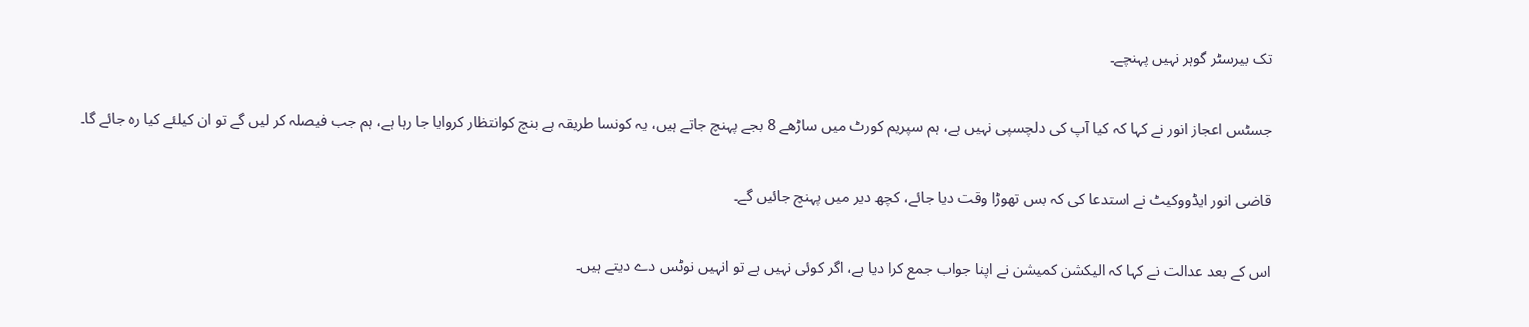تک بیرسٹر گوہر نہیں پہنچے۔

جسٹس اعجاز انور نے کہا کہ کیا آپ کی دلچسپی نہیں ہے، ہم سپریم کورٹ میں ساڑھے 8 بجے پہنچ جاتے ہیں، یہ کونسا طریقہ ہے بنچ کوانتظار کروایا جا رہا ہے، ہم جب فیصلہ کر لیں گے تو ان کیلئے کیا رہ جائے گا۔

قاضی انور ایڈووکیٹ نے استدعا کی کہ بس تھوڑا وقت دیا جائے، کچھ دیر میں پہنچ جائیں گے۔

اس کے بعد عدالت نے کہا کہ الیکشن کمیشن نے اپنا جواب جمع کرا دیا ہے، اگر کوئی نہیں ہے تو انہیں نوٹس دے دیتے ہیں۔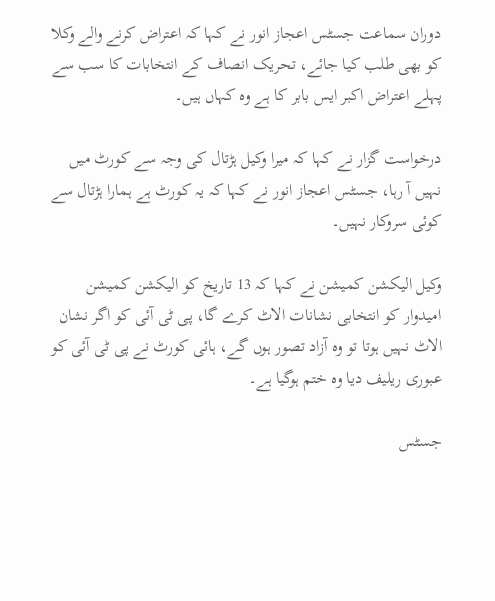دوران سماعت جسٹس اعجاز انور نے کہا کہ اعتراض کرنے والے وکلا کو بھی طلب کیا جائے، تحریک انصاف کے انتخابات کا سب سے پہلے اعتراض اکبر ایس بابر کا ہے وہ کہاں ہیں۔

درخواست گزار نے کہا کہ میرا وکیل ہڑتال کی وجہ سے کورٹ میں نہیں آ رہا، جسٹس اعجاز انور نے کہا کہ یہ کورٹ ہے ہمارا ہڑتال سے کوئی سروکار نہیں۔

وکیل الیکشن کمیشن نے کہا کہ 13 تاریخ کو الیکشن کمیشن امیدوار کو انتخابی نشانات الاٹ کرے گا، پی ٹی آئی کو اگر نشان الاٹ نہیں ہوتا تو وہ آزاد تصور ہوں گے، ہائی کورٹ نے پی ٹی آئی کو عبوری ریلیف دیا وہ ختم ہوگیا ہے۔

جسٹس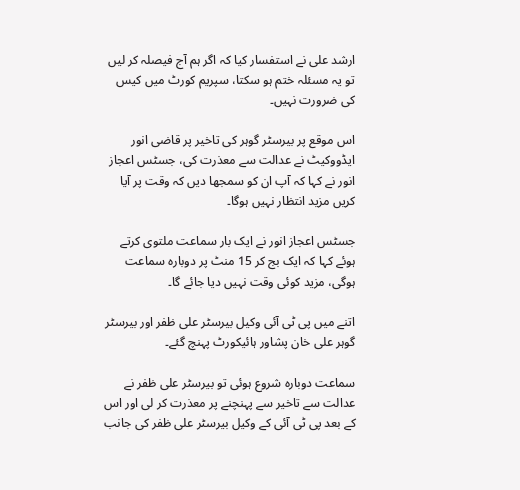ارشد علی نے استفسار کیا کہ اگر ہم آج فیصلہ کر لیں تو یہ مسئلہ ختم ہو سکتا، سپریم کورٹ میں کیس کی ضرورت نہیں۔

اس موقع پر بیرسٹر گوہر کی تاخیر پر قاضی انور ایڈووکیٹ نے عدالت سے معذرت کی، جسٹس اعجاز انور نے کہا کہ آپ ان کو سمجھا دیں کہ وقت پر آیا کریں مزید انتظار نہیں ہوگا۔

جسٹس اعجاز انور نے ایک بار سماعت ملتوی کرتے ہوئے کہا کہ ایک بج کر 15 منٹ پر دوبارہ سماعت ہوگی، مزید کوئی وقت نہیں دیا جائے گا۔

اتنے میں پی ٹی آئی وکیل بیرسٹر علی ظفر اور بیرسٹر گوہر علی خان پشاور ہائیکورٹ پہنچ گئے۔

سماعت دوبارہ شروع ہوئی تو بیرسٹر علی ظفر نے عدالت سے تاخیر سے پہنچنے پر معذرت کر لی اور اس کے بعد پی ٹی آئی کے وکیل بیرسٹر علی ظفر کی جانب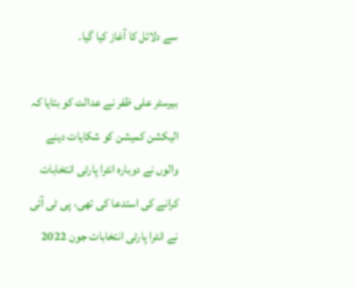سے دلائل کا آغاز کیا گیا۔

بیرسٹر علی ظفر نے عدالت کو بتایا کہ الیکشن کمیشن کو شکایات دینے والوں نے دوبارہ انٹرا پارٹی انتخابات کرانے کی استدعا کی تھی، پی ٹی آئی نے انٹرا پارٹی انتخابات جون 2022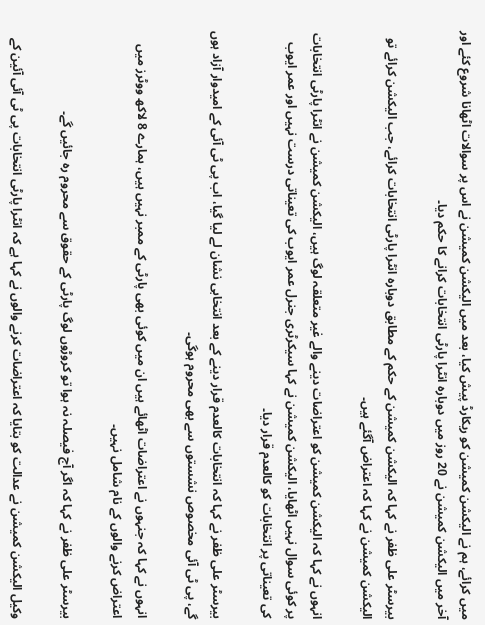میں کرائے، ہم نے الیکشن کمیشن کو ریکارڈ پیش کیا، بعد میں الیکشن کمیشن نے اس پر سوالات اٹھانا شروع کئے اور آخر میں الیکشن کمیشن نے 20 روز میں دوبارہ انٹرا پارٹی انتخابات کرانے کا حکم دیا۔

بیرسٹر علی ظفر نے کہا کہ الیکشن کمیشن کے حکم کے مطابق دوبارہ انٹرا پارٹی انتخابات کرائے، جب الیکشن کرائے تو الیکشن کمیشن نے کہا کہ اعتراض آگئے ہیں۔

انہوں نے کہا کہ الیکشن کمیشن کو اعتراضات دینے والے غیر متعلقہ لوگ ہیں، الیکشن کمیشن نے انٹرا پارٹی انتخابات پر کوئی سوال نہیں اٹھایا، الیکشن کمیشن نے کہا سیکرٹری جنرل عمر ایوب کی تعیناتی درست نہیں اور عمر ایوب کی تعیناتی پر انتخابات کو کالعدم قرار دیا۔

بیرسٹر علی ظفر نے کہا کہ انتخابات کالعدم قرار دینے کے بعد انتخابی نشان لے لیا گیا، اب پی ٹی آئی کے امیدوار آزاد ہوں گے، پی ٹی آئی مخصوص نشستوں سے بھی محروم ہوگی۔

انہوں نے کہا کہ جنہوں نے اعتراضات اٹھائے ہیں ان میں کوئی بھی پارٹی کے ممبر نہیں ہیں، ہمارے 8 لاکھ ووٹرز میں اعتراض کرنے والوں کے نام شامل نہیں۔

بیرسٹر علی ظفر نے کہا کہ اگر آج فیصلہ نہ ہوا تو کروڑوں لوگ پارٹی کے حقوق سے محروم رہ جائیں گے۔

وکیل الیکشن کمیشن نے عدالت کو بتایا کہ اعتراضات کرنے والوں نے کہا ہے کہ انٹرا پارٹی انتخابات پی ٹی آئی آئین کے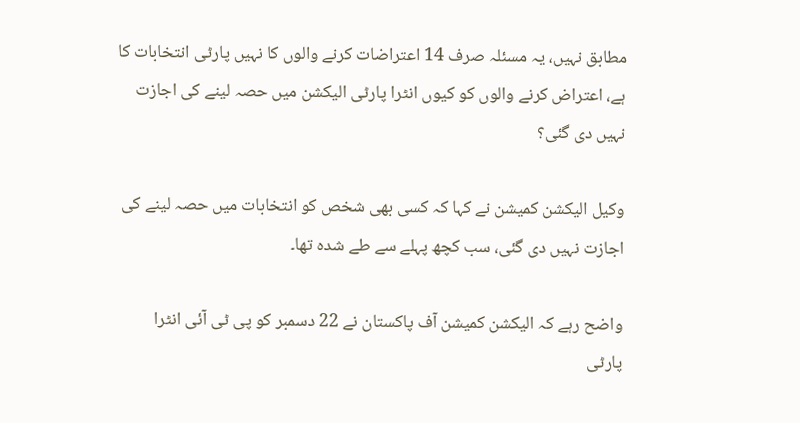مطابق نہیں، یہ مسئلہ صرف 14 اعتراضات کرنے والوں کا نہیں پارٹی انتخابات کا ہے، اعتراض کرنے والوں کو کیوں انٹرا پارٹی الیکشن میں حصہ لینے کی اجازت نہیں دی گئی؟

وکیل الیکشن کمیشن نے کہا کہ کسی بھی شخص کو انتخابات میں حصہ لینے کی اجازت نہیں دی گئی، سب کچھ پہلے سے طے شدہ تھا۔

واضح رہے کہ الیکشن کمیشن آف پاکستان نے 22 دسمبر کو پی ٹی آئی انٹرا پارٹی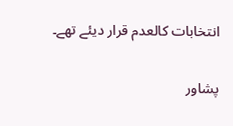انتخابات کالعدم قرار دیئے تھے۔

پشاور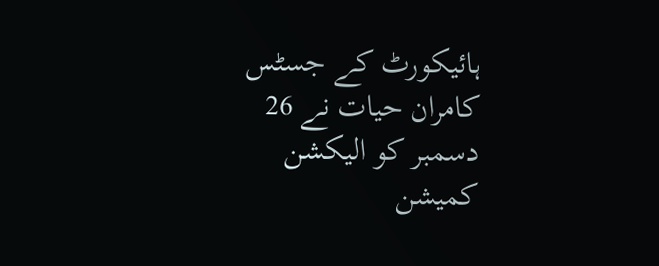ہائیکورٹ کے جسٹس کامران حیات نے 26 دسمبر کو الیکشن کمیشن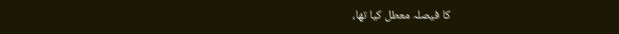کا فیصلہ معطل کیا تھا،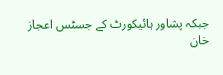جبکہ پشاور ہائیکورٹ کے جسٹس اعجاز خان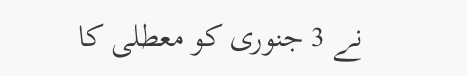نے 3 جنوری کو معطلی کا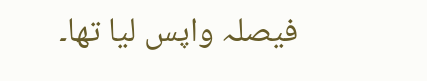فیصلہ واپس لیا تھا۔